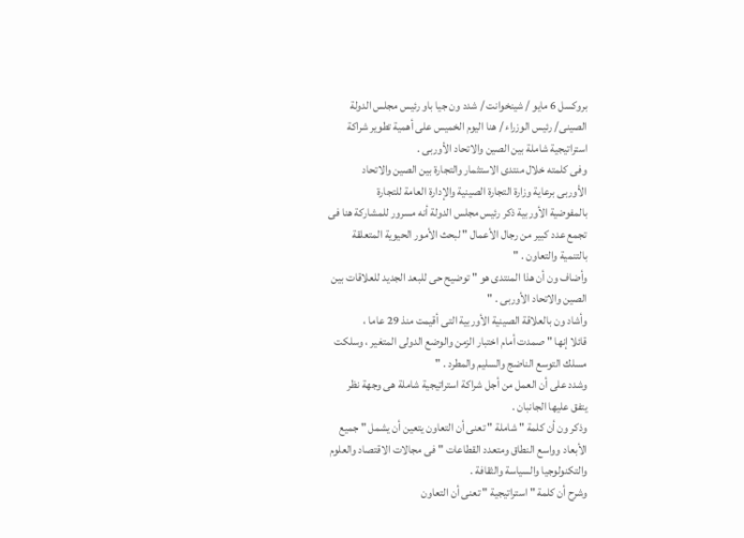بروكسل 6 مايو / شينخوانت / شدد ون جيا باو رئيس مجلس الدولة
الصينى/ رئيس الوزراء / هنا اليوم الخميس على أهمية تطوير شراكة
استراتيجية شاملة بين الصين والاتحاد الأوربى .
وفى كلمته خلال منتدى الاستثمار والتجارة بين الصين والاتحاد
الأوربى برعاية وزارة التجارة الصينية والإدارة العامة للتجارة
بالمفوضية الأوربية ذكر رئيس مجلس الدولة أنه مسرور للمشاركة هنا فى
تجمع عدد كبير من رجال الأعمال " لبحث الأمور الحيوية المتعلقة
بالتنمية والتعاون . "
وأضاف ون أن هذا المنتدى هو " توضيح حى للبعد الجديد للعلاقات بين
الصين والاتحاد الأوربى . "
وأشاد ون بالعلاقة الصينية الأوربية التى أقيمت منذ 29 عاما ،
قائلا إنها " صمدت أمام اختبار الزمن والوضع الدولى المتغير ، وسلكت
مسلك التوسع الناضج والسليم والمطرد . "
وشدد على أن العمل من أجل شراكة استراتيجية شاملة هى وجهة نظر
يتفق عليها الجانبان .
وذكر ون أن كلمة " شاملة " تعنى أن التعاون يتعين أن يشمل " جميع
الأبعاد وواسع النطاق ومتعدد القطاعات " فى مجالات الاقتصاد والعلوم
والتكنولوجيا والسياسة والثقافة .
وشرح أن كلمة " استراتيجية " تعنى أن التعاون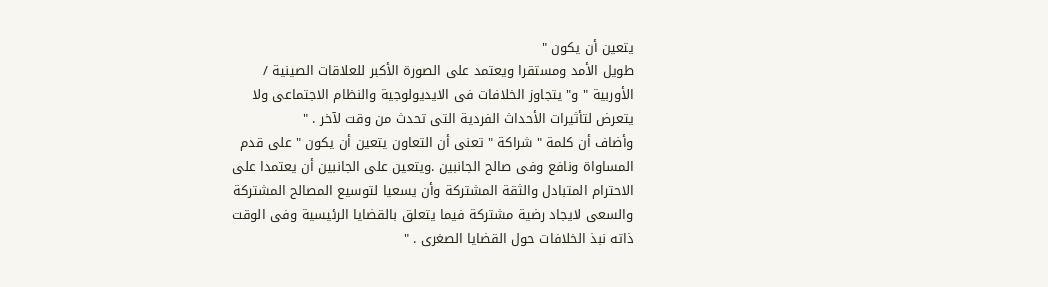يتعين أن يكون "
طويل الأمد ومستقرا ويعتمد على الصورة الأكبر للعلاقات الصينية /
الأوربية " و" يتجاوز الخلافات فى الايديولوجية والنظام الاجتماعى ولا
يتعرض لتأثيرات الأحداث الفردية التى تحدث من وقت لآخر . "
وأضاف أن كلمة " شراكة " تعنى أن التعاون يتعين أن يكون " على قدم
المساواة ونافع وفى صالح الجانبين .ويتعين على الجانبين أن يعتمدا على
الاحترام المتبادل والثقة المشتركة وأن يسعيا لتوسيع المصالح المشتركة
والسعى لايجاد رضية مشتركة فيما يتعلق بالقضايا الرئيسية وفى الوقت
ذاته نبذ الخلافات حول القضايا الصغرى . "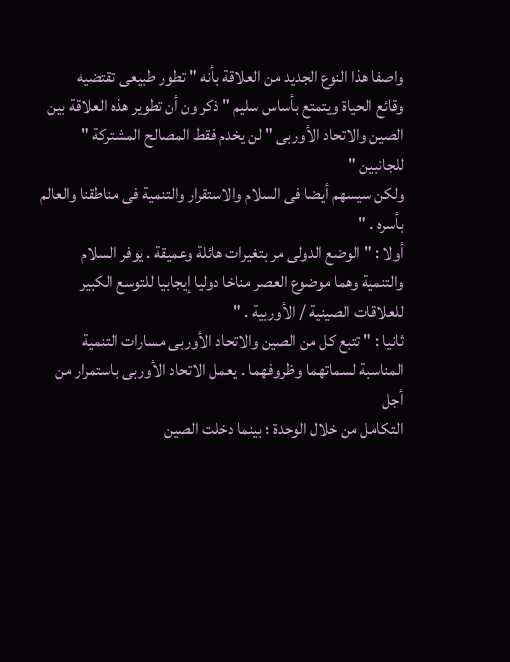واصفا هذا النوع الجديد من العلاقة بأنه " تطور طبيعى تقتضيه
وقائع الحياة ويتمتع بأساس سليم " ذكر ون أن تطوير هذه العلاقة بين
الصين والاتحاد الأوربى " لن يخدم فقط المصالح المشتركة " للجانبين "
ولكن سيسهم أيضا فى السلام والاستقرار والتنمية فى مناطقنا والعالم
بأسره . "
أولا : " الوضع الدولى مر بتغيرات هائلة وعميقة . يوفر السلام
والتنمية وهما موضوع العصر مناخا دوليا إيجابيا للتوسع الكبير
للعلاقات الصينية / الأوربية . "
ثانيا : " تتبع كل من الصين والاتحاد الأوربى مسارات التنمية
المناسبة لسماتهما وظروفهما . يعمل الاتحاد الأوربى باستمرار من أجل
التكامل من خلال الوحدة ؛ بينما دخلت الصين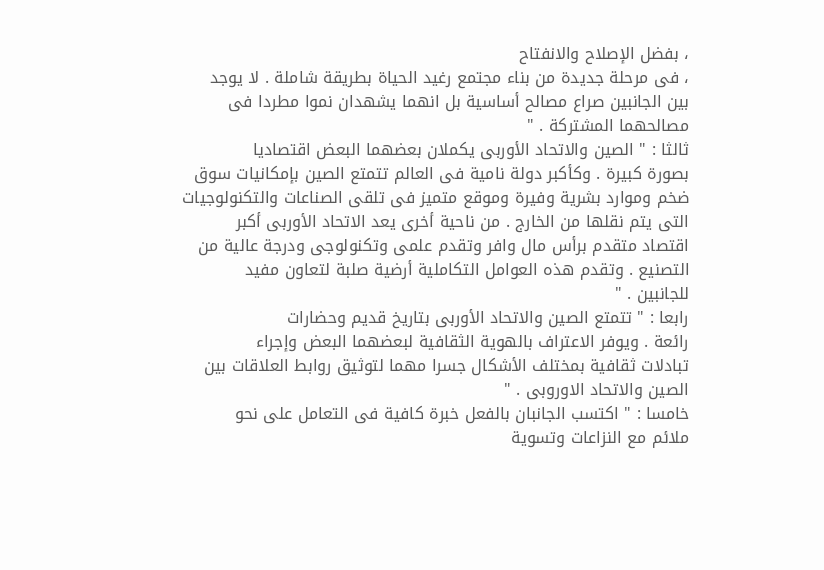، بفضل الإصلاح والانفتاح
، فى مرحلة جديدة من بناء مجتمع رغيد الحياة بطريقة شاملة . لا يوجد
بين الجانبين صراع مصالح أساسية بل انهما يشهدان نموا مطردا فى
مصالحهما المشتركة . "
ثالثا : " الصين والاتحاد الأوربى يكملان بعضهما البعض اقتصاديا
بصورة كبيرة . وكأكبر دولة نامية فى العالم تتمتع الصين بإمكانيات سوق
ضخم وموارد بشرية وفيرة وموقع متميز فى تلقى الصناعات والتكنولوجيات
التى يتم نقلها من الخارج . من ناحية أخرى يعد الاتحاد الأوربى أكبر
اقتصاد متقدم برأس مال وافر وتقدم علمى وتكنولوجى ودرجة عالية من
التصنيع . وتقدم هذه العوامل التكاملية أرضية صلبة لتعاون مفيد
للجانبين . "
رابعا : " تتمتع الصين والاتحاد الأوربى بتاريخ قديم وحضارات
رائعة . ويوفر الاعتراف بالهوية الثقافية لبعضهما البعض وإجراء
تبادلات ثقافية بمختلف الأشكال جسرا مهما لتوثيق روابط العلاقات بين
الصين والاتحاد الاوروبى . "
خامسا : " اكتسب الجانبان بالفعل خبرة كافية فى التعامل على نحو
ملائم مع النزاعات وتسوية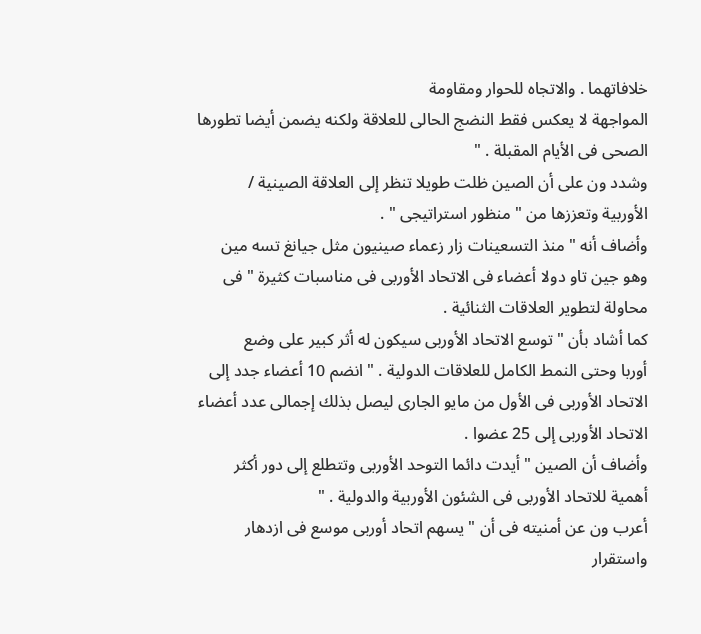خلافاتهما . والاتجاه للحوار ومقاومة
المواجهة لا يعكس فقط النضج الحالى للعلاقة ولكنه يضمن أيضا تطورها
الصحى فى الأيام المقبلة . "
وشدد ون على أن الصين ظلت طويلا تنظر إلى العلاقة الصينية /
الأوربية وتعززها من " منظور استراتيجى " .
وأضاف أنه " منذ التسعينات زار زعماء صينيون مثل جيانغ تسه مين
وهو جين تاو دولا أعضاء فى الاتحاد الأوربى فى مناسبات كثيرة " فى
محاولة لتطوير العلاقات الثنائية .
كما أشاد بأن " توسع الاتحاد الأوربى سيكون له أثر كبير على وضع
أوربا وحتى النمط الكامل للعلاقات الدولية . " انضم 10 أعضاء جدد إلى
الاتحاد الأوربى فى الأول من مايو الجارى ليصل بذلك إجمالى عدد أعضاء
الاتحاد الأوربى إلى 25 عضوا .
وأضاف أن الصين " أيدت دائما التوحد الأوربى وتتطلع إلى دور أكثر
أهمية للاتحاد الأوربى فى الشئون الأوربية والدولية . "
أعرب ون عن أمنيته فى أن " يسهم اتحاد أوربى موسع فى ازدهار
واستقرار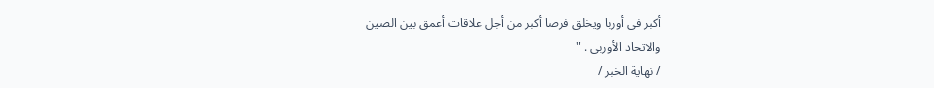أكبر فى أوربا ويخلق فرصا أكبر من أجل علاقات أعمق بين الصين
والاتحاد الأوربى . "
/ نهاية الخبر /